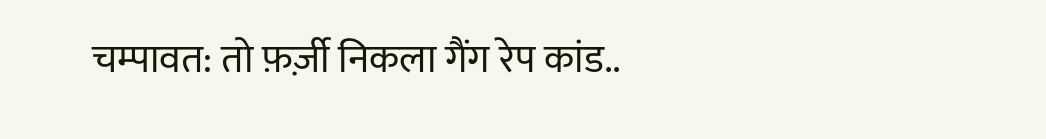चम्पावत: तो फ़र्ज़ी निकला गैंग रेप कांड..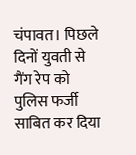चंपावत। पिछले दिनों युवती से गैंग रेप को पुलिस फर्जी साबित कर दिया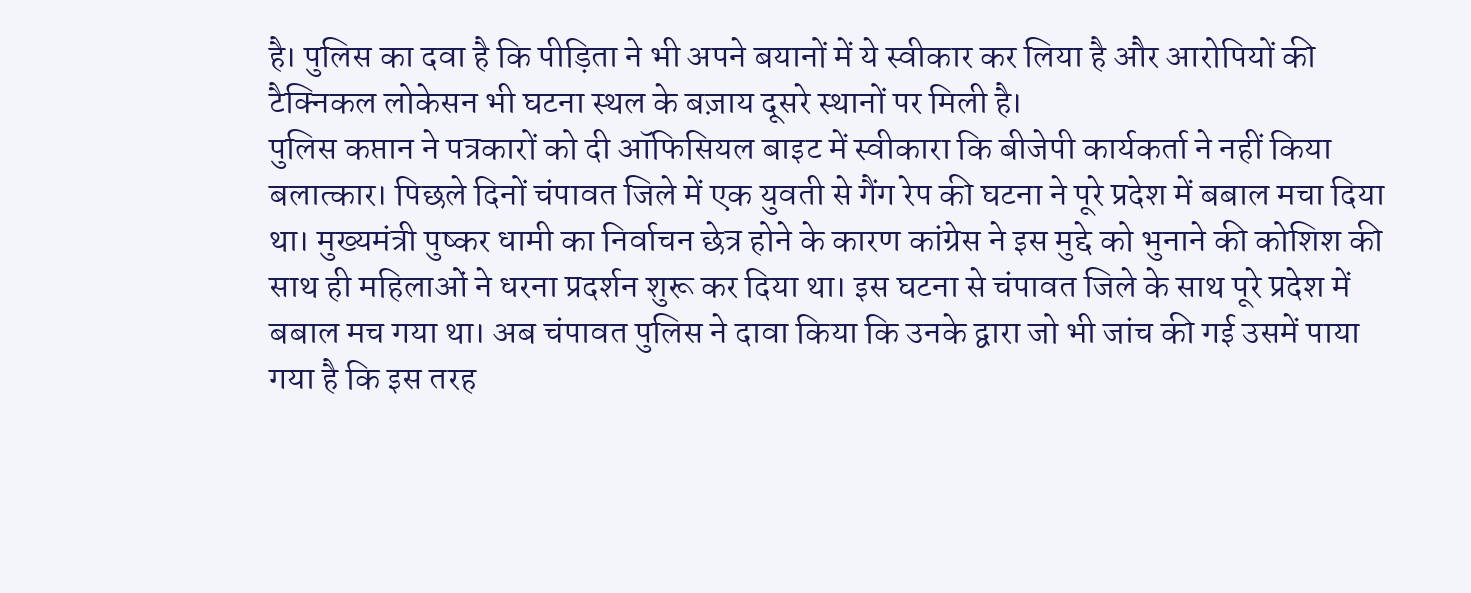है। पुलिस का दवा है कि पीड़िता ने भी अपने बयानों में ये स्वीकार कर लिया है और आरोपियों की टैक्निकल लोकेसन भी घटना स्थल के बज़ाय दूसरे स्थानों पर मिली है।
पुलिस कप्तान ने पत्रकारों को दी ऑफिसियल बाइट में स्वीकारा कि बीजेपी कार्यकर्ता ने नहीं किया बलात्कार। पिछले दिनों चंपावत जिले में एक युवती से गैंग रेप की घटना ने पूरे प्रदेश में बबाल मचा दिया था। मुख्यमंत्री पुष्कर धामी का निर्वाचन छेत्र होने के कारण कांग्रेस ने इस मुद्दे को भुनाने की कोशिश की साथ ही महिलाओं ने धरना प्रदर्शन शुरू कर दिया था। इस घटना से चंपावत जिले के साथ पूरे प्रदेश में बबाल मच गया था। अब चंपावत पुलिस ने दावा किया कि उनके द्वारा जो भी जांच की गई उसमें पाया गया है कि इस तरह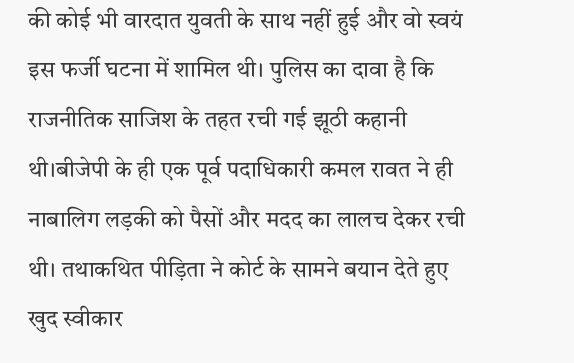की कोई भी वारदात युवती के साथ नहीं हुई और वो स्वयं इस फर्जी घटना में शामिल थी। पुलिस का दावा है कि राजनीतिक साजिश के तहत रची गई झूठी कहानी थी।बीजेपी के ही एक पूर्व पदाधिकारी कमल रावत ने ही नाबालिग लड़की को पैसों और मदद का लालच देकर रची थी। तथाकथित पीड़िता ने कोर्ट के सामने बयान देते हुए खुद स्वीकार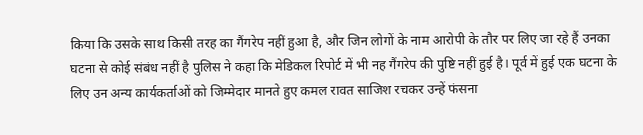किया कि उसके साथ किसी तरह का गैंगरेप नहीं हुआ है, और जिन लोगों के नाम आरोपी के तौर पर लिए जा रहे हैं उनका घटना से कोई संबंध नहीं है पुलिस ने कहा कि मेडिकल रिपोर्ट में भी नह गैंगरेप की पुष्टि नहीं हुई है। पूर्व में हुई एक घटना के लिए उन अन्य कार्यकर्ताओं को जिम्मेदार मानते हुए कमल रावत साजिश रचकर उन्हें फंसना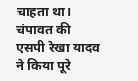चाहता था। चंपावत की एसपी रेखा यादव ने किया पूरे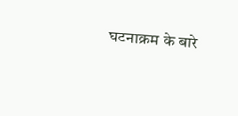घटनाक्रम के बारे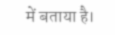में बताया है।